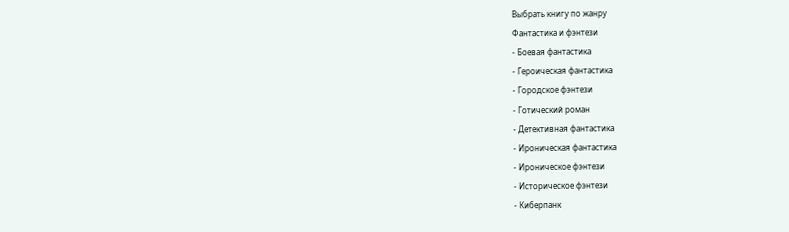Выбрать книгу по жанру
Фантастика и фэнтези
- Боевая фантастика
- Героическая фантастика
- Городское фэнтези
- Готический роман
- Детективная фантастика
- Ироническая фантастика
- Ироническое фэнтези
- Историческое фэнтези
- Киберпанк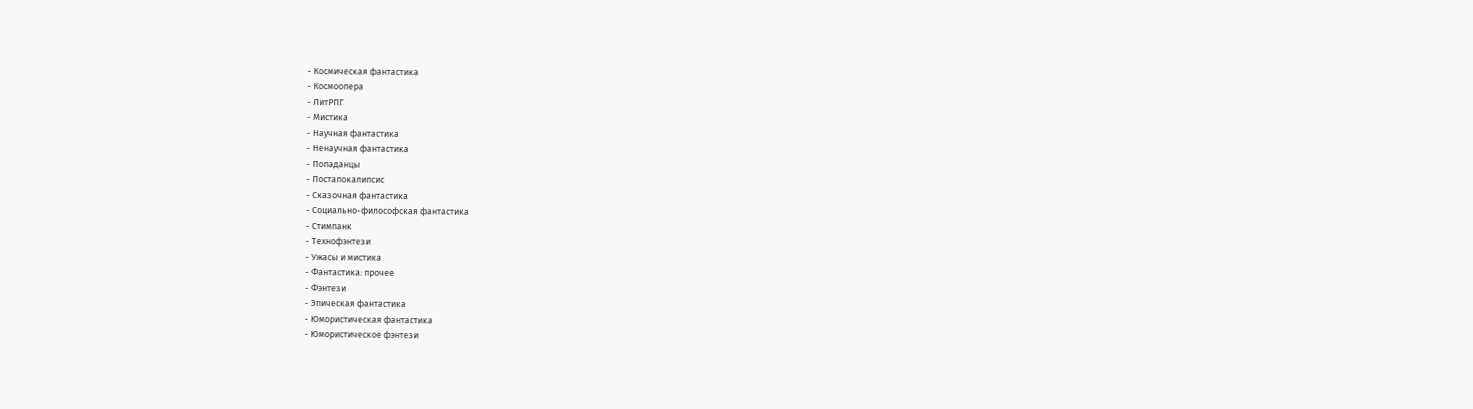- Космическая фантастика
- Космоопера
- ЛитРПГ
- Мистика
- Научная фантастика
- Ненаучная фантастика
- Попаданцы
- Постапокалипсис
- Сказочная фантастика
- Социально-философская фантастика
- Стимпанк
- Технофэнтези
- Ужасы и мистика
- Фантастика: прочее
- Фэнтези
- Эпическая фантастика
- Юмористическая фантастика
- Юмористическое фэнтези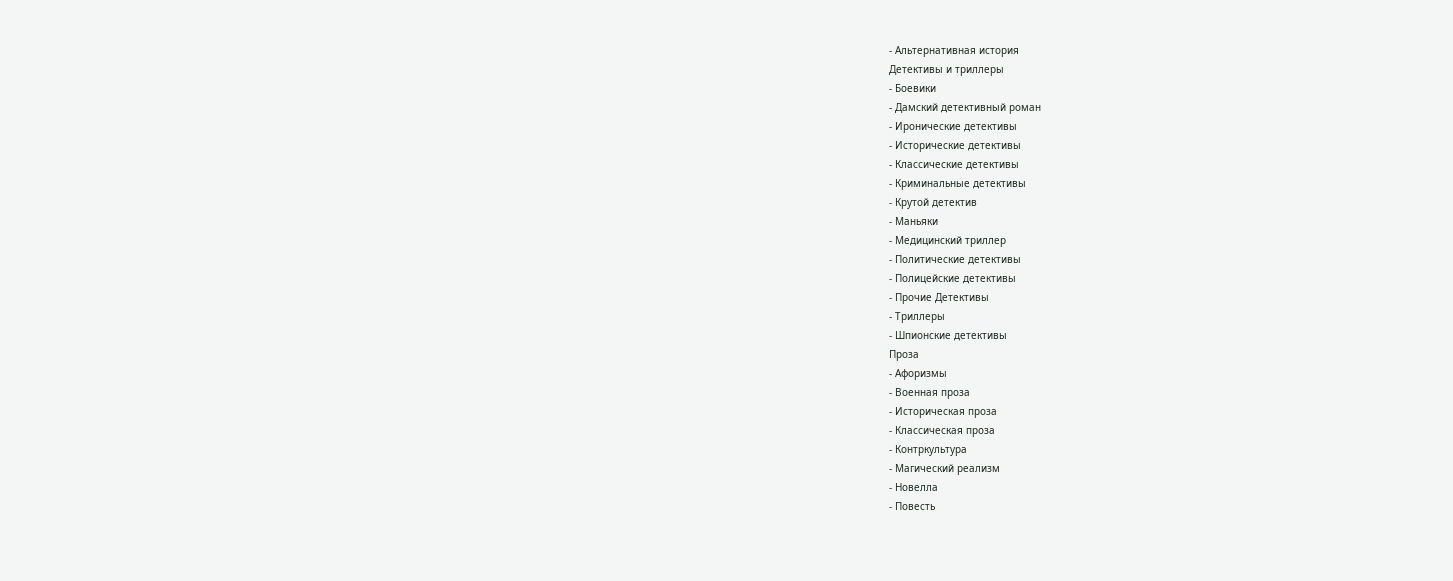- Альтернативная история
Детективы и триллеры
- Боевики
- Дамский детективный роман
- Иронические детективы
- Исторические детективы
- Классические детективы
- Криминальные детективы
- Крутой детектив
- Маньяки
- Медицинский триллер
- Политические детективы
- Полицейские детективы
- Прочие Детективы
- Триллеры
- Шпионские детективы
Проза
- Афоризмы
- Военная проза
- Историческая проза
- Классическая проза
- Контркультура
- Магический реализм
- Новелла
- Повесть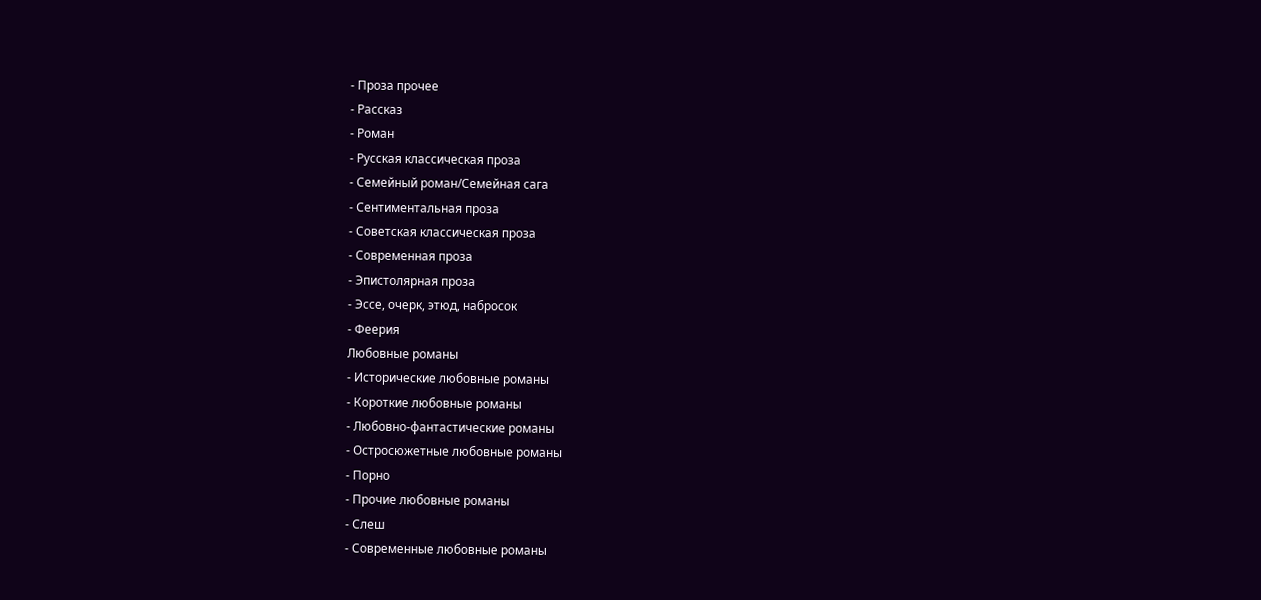- Проза прочее
- Рассказ
- Роман
- Русская классическая проза
- Семейный роман/Семейная сага
- Сентиментальная проза
- Советская классическая проза
- Современная проза
- Эпистолярная проза
- Эссе, очерк, этюд, набросок
- Феерия
Любовные романы
- Исторические любовные романы
- Короткие любовные романы
- Любовно-фантастические романы
- Остросюжетные любовные романы
- Порно
- Прочие любовные романы
- Слеш
- Современные любовные романы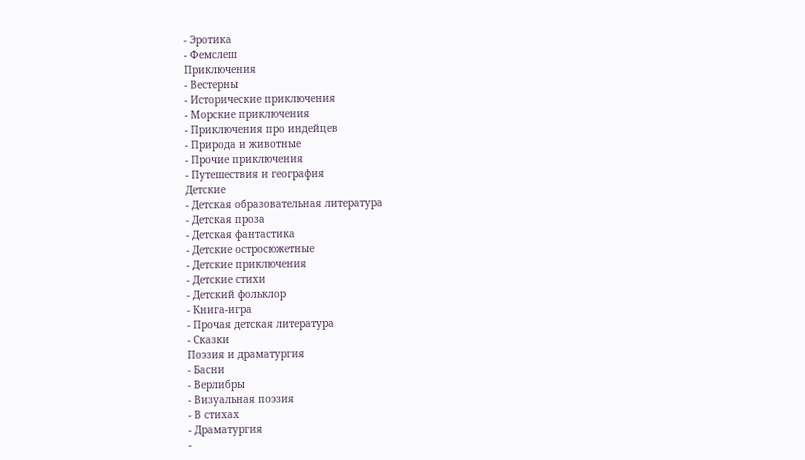- Эротика
- Фемслеш
Приключения
- Вестерны
- Исторические приключения
- Морские приключения
- Приключения про индейцев
- Природа и животные
- Прочие приключения
- Путешествия и география
Детские
- Детская образовательная литература
- Детская проза
- Детская фантастика
- Детские остросюжетные
- Детские приключения
- Детские стихи
- Детский фольклор
- Книга-игра
- Прочая детская литература
- Сказки
Поэзия и драматургия
- Басни
- Верлибры
- Визуальная поэзия
- В стихах
- Драматургия
-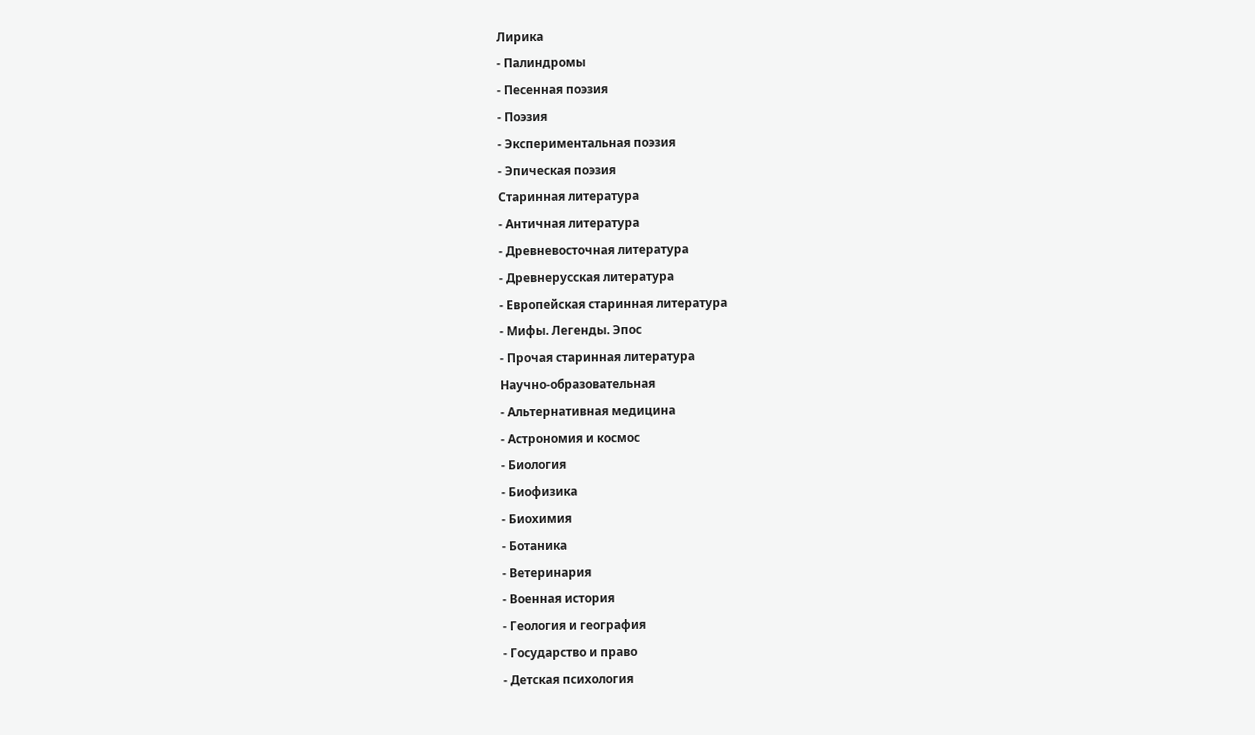Лирика
- Палиндромы
- Песенная поэзия
- Поэзия
- Экспериментальная поэзия
- Эпическая поэзия
Старинная литература
- Античная литература
- Древневосточная литература
- Древнерусская литература
- Европейская старинная литература
- Мифы. Легенды. Эпос
- Прочая старинная литература
Научно-образовательная
- Альтернативная медицина
- Астрономия и космос
- Биология
- Биофизика
- Биохимия
- Ботаника
- Ветеринария
- Военная история
- Геология и география
- Государство и право
- Детская психология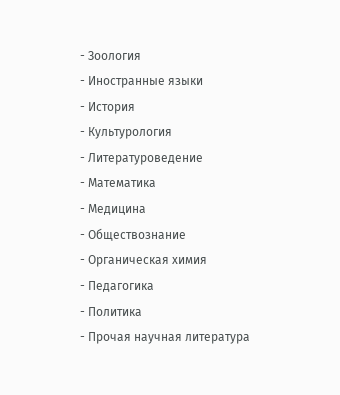- Зоология
- Иностранные языки
- История
- Культурология
- Литературоведение
- Математика
- Медицина
- Обществознание
- Органическая химия
- Педагогика
- Политика
- Прочая научная литература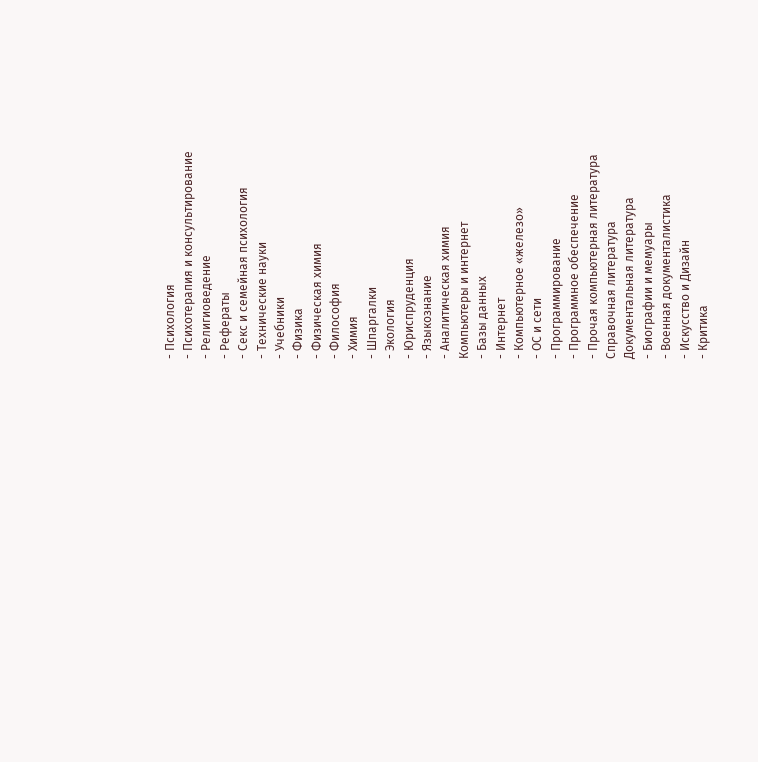- Психология
- Психотерапия и консультирование
- Религиоведение
- Рефераты
- Секс и семейная психология
- Технические науки
- Учебники
- Физика
- Физическая химия
- Философия
- Химия
- Шпаргалки
- Экология
- Юриспруденция
- Языкознание
- Аналитическая химия
Компьютеры и интернет
- Базы данных
- Интернет
- Компьютерное «железо»
- ОС и сети
- Программирование
- Программное обеспечение
- Прочая компьютерная литература
Справочная литература
Документальная литература
- Биографии и мемуары
- Военная документалистика
- Искусство и Дизайн
- Критика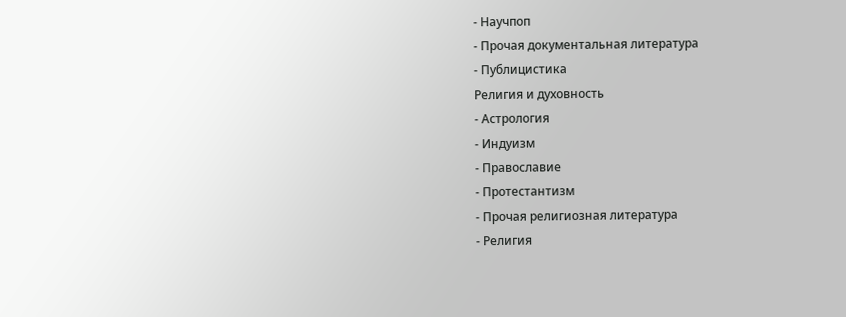- Научпоп
- Прочая документальная литература
- Публицистика
Религия и духовность
- Астрология
- Индуизм
- Православие
- Протестантизм
- Прочая религиозная литература
- Религия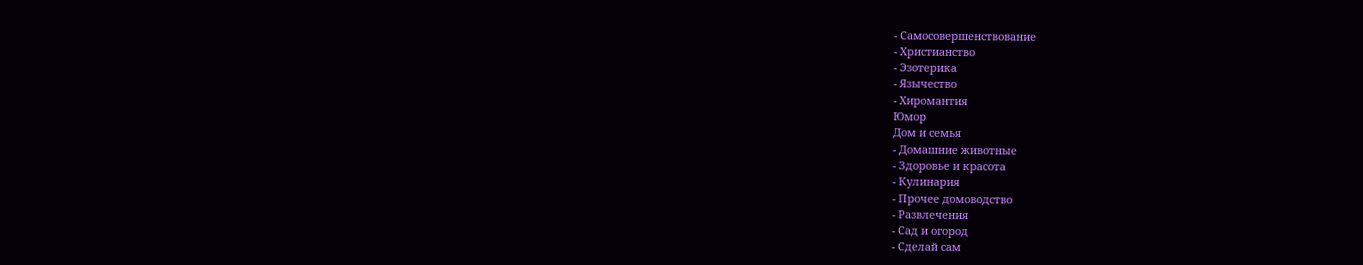- Самосовершенствование
- Христианство
- Эзотерика
- Язычество
- Хиромантия
Юмор
Дом и семья
- Домашние животные
- Здоровье и красота
- Кулинария
- Прочее домоводство
- Развлечения
- Сад и огород
- Сделай сам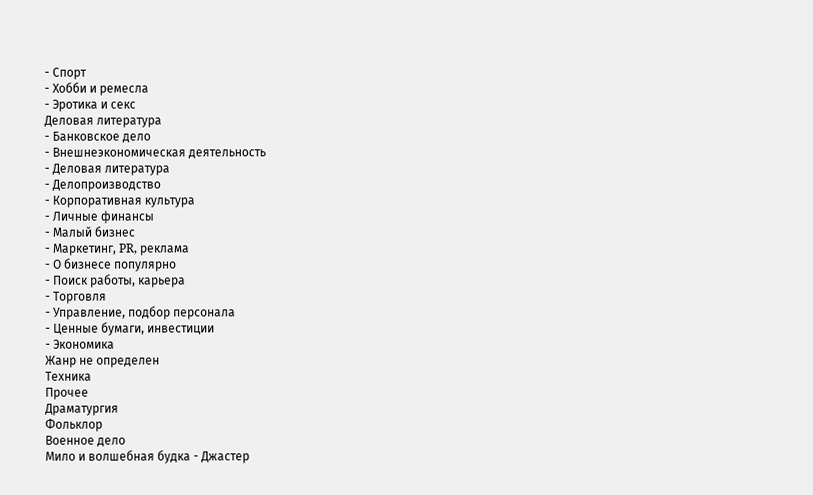- Спорт
- Хобби и ремесла
- Эротика и секс
Деловая литература
- Банковское дело
- Внешнеэкономическая деятельность
- Деловая литература
- Делопроизводство
- Корпоративная культура
- Личные финансы
- Малый бизнес
- Маркетинг, PR, реклама
- О бизнесе популярно
- Поиск работы, карьера
- Торговля
- Управление, подбор персонала
- Ценные бумаги, инвестиции
- Экономика
Жанр не определен
Техника
Прочее
Драматургия
Фольклор
Военное дело
Мило и волшебная будка - Джастер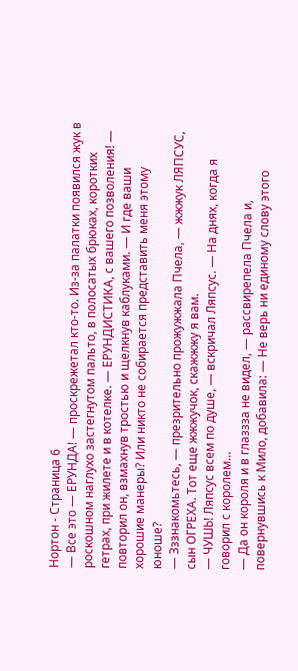Нортон - Страница 6
— Все это — ЕРУНДА! — проскрежетал кто-то. Из-за палатки появился жук в роскошном наглухо застегнутом пальто, в полосатых брюках, коротких гетрах, при жилете и в котелке. — ЕРУНДИСТИКА, с вашего позволения! — повторил он, взмахнув тростью и щелкнув каблуками. — И где ваши хорошие манеры? Или никто не собирается представить меня этому юноше?
— Зззнакомьтесь, — презрительно прожужжала Пчела, — жжжук ЛЯПСУС, сын ОГРЕХА. Тот еще жжжучок, скажжжу я вам.
— ЧУШЬ! Ляпсус всем по душе, — вскричал Ляпсус. — На днях, когда я говорил с королем…
— Да он короля и в глаззза не видел, — рассвирепела Пчела и, повернувшись к Мило, добавила: — Не верь ни единому слову этого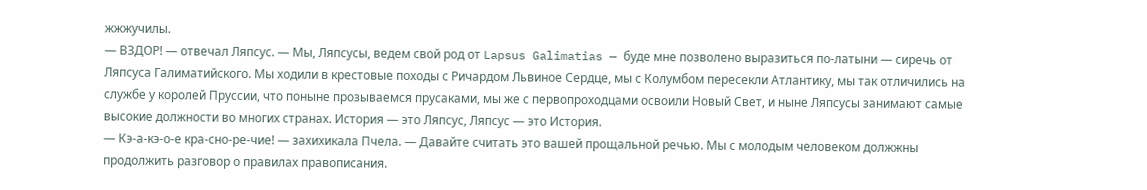жжжучилы.
— ВЗДОР! — отвечал Ляпсус. — Мы, Ляпсусы, ведем свой род от Lapsus Galimatias — буде мне позволено выразиться по-латыни — сиречь от Ляпсуса Галиматийского. Мы ходили в крестовые походы с Ричардом Львиное Сердце, мы с Колумбом пересекли Атлантику, мы так отличились на службе у королей Пруссии, что поныне прозываемся прусаками, мы же с первопроходцами освоили Новый Свет, и ныне Ляпсусы занимают самые высокие должности во многих странах. История — это Ляпсус, Ляпсус — это История.
— Кэ-а-кэ-о-е кра-сно-ре-чие! — захихикала Пчела. — Давайте считать это вашей прощальной речью. Мы с молодым человеком должжны продолжить разговор о правилах правописания.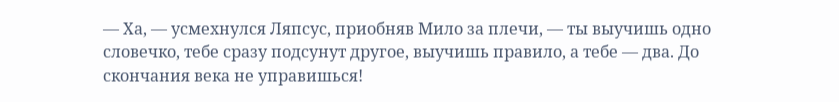— Ха, — усмехнулся Ляпсус, приобняв Мило за плечи, — ты выучишь одно словечко, тебе сразу подсунут другое, выучишь правило, а тебе — два. До скончания века не управишься!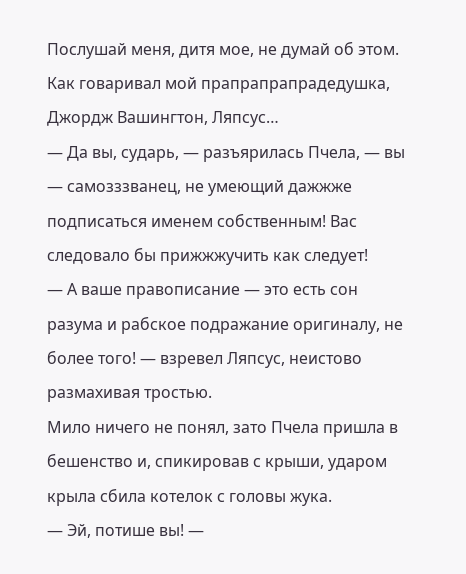Послушай меня, дитя мое, не думай об этом. Как говаривал мой прапрапрапрадедушка, Джордж Вашингтон, Ляпсус…
— Да вы, сударь, — разъярилась Пчела, — вы — самозззванец, не умеющий дажжже подписаться именем собственным! Вас следовало бы прижжжучить как следует!
— А ваше правописание — это есть сон разума и рабское подражание оригиналу, не более того! — взревел Ляпсус, неистово размахивая тростью.
Мило ничего не понял, зато Пчела пришла в бешенство и, спикировав с крыши, ударом крыла сбила котелок с головы жука.
— Эй, потише вы! —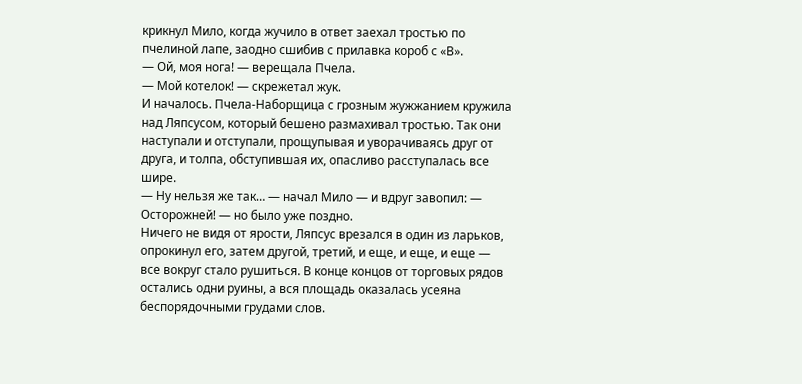крикнул Мило, когда жучило в ответ заехал тростью по пчелиной лапе, заодно сшибив с прилавка короб с «В».
— Ой, моя нога! — верещала Пчела.
— Мой котелок! — скрежетал жук.
И началось. Пчела-Наборщица с грозным жужжанием кружила над Ляпсусом, который бешено размахивал тростью. Так они наступали и отступали, прощупывая и уворачиваясь друг от друга, и толпа, обступившая их, опасливо расступалась все шире.
— Ну нельзя же так… — начал Мило — и вдруг завопил: — Осторожней! — но было уже поздно.
Ничего не видя от ярости, Ляпсус врезался в один из ларьков, опрокинул его, затем другой, третий, и еще, и еще, и еще — все вокруг стало рушиться. В конце концов от торговых рядов остались одни руины, а вся площадь оказалась усеяна беспорядочными грудами слов.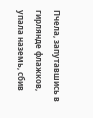Пчела, запутавшись в гирлянде флажков, упала наземь, сбив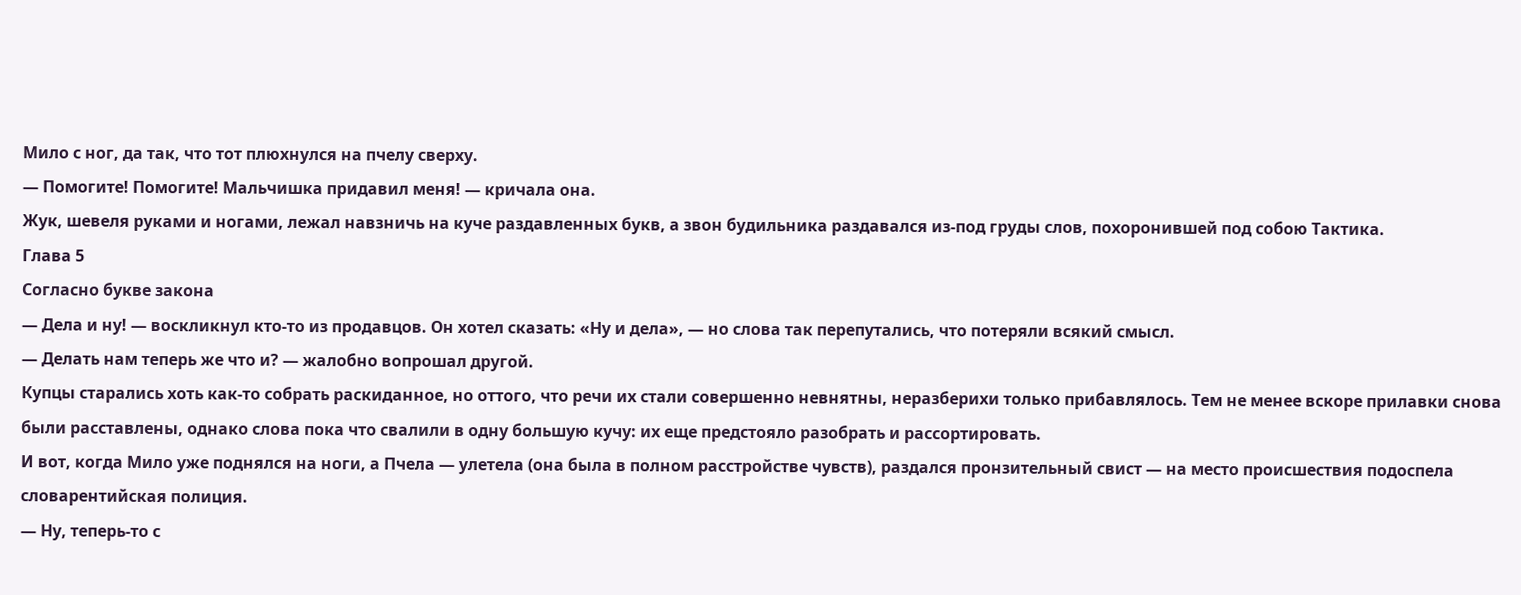Мило с ног, да так, что тот плюхнулся на пчелу сверху.
— Помогите! Помогите! Мальчишка придавил меня! — кричала она.
Жук, шевеля руками и ногами, лежал навзничь на куче раздавленных букв, а звон будильника раздавался из-под груды слов, похоронившей под собою Тактика.
Глава 5
Согласно букве закона
— Дела и ну! — воскликнул кто-то из продавцов. Он хотел сказать: «Ну и дела», — но слова так перепутались, что потеряли всякий смысл.
— Делать нам теперь же что и? — жалобно вопрошал другой.
Купцы старались хоть как-то собрать раскиданное, но оттого, что речи их стали совершенно невнятны, неразберихи только прибавлялось. Тем не менее вскоре прилавки снова были расставлены, однако слова пока что свалили в одну большую кучу: их еще предстояло разобрать и рассортировать.
И вот, когда Мило уже поднялся на ноги, а Пчела — улетела (она была в полном расстройстве чувств), раздался пронзительный свист — на место происшествия подоспела словарентийская полиция.
— Ну, теперь-то с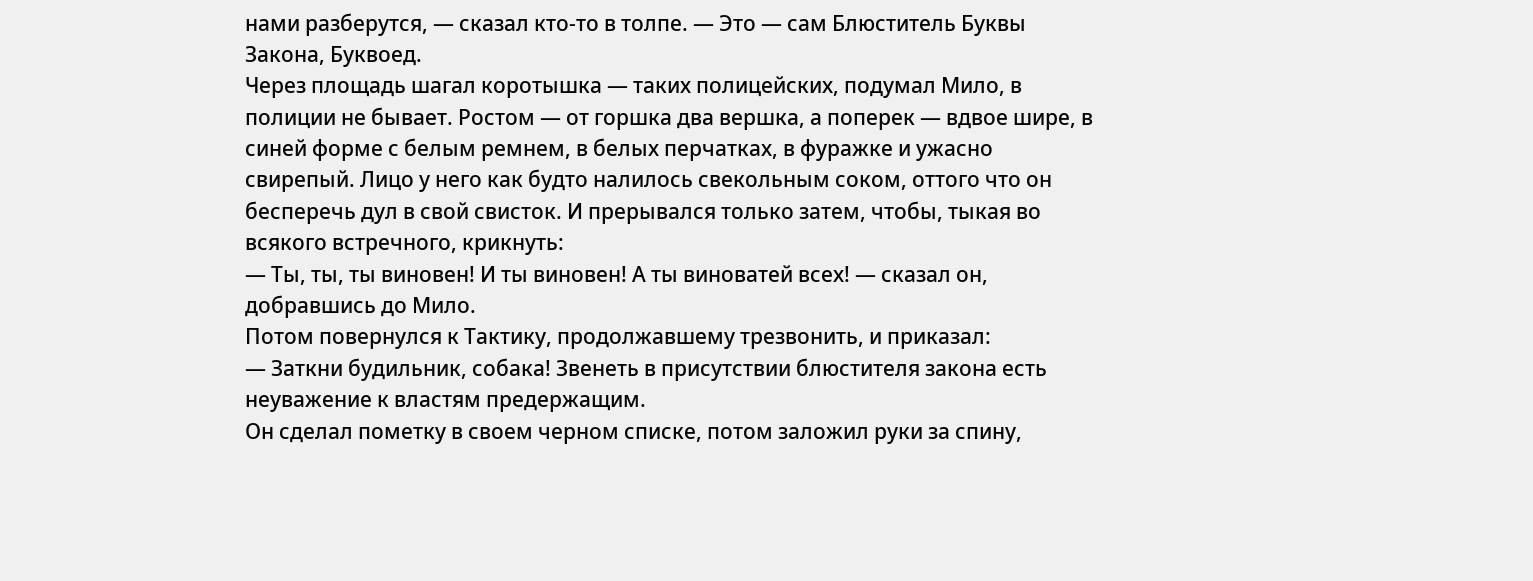нами разберутся, — сказал кто-то в толпе. — Это — сам Блюститель Буквы Закона, Буквоед.
Через площадь шагал коротышка — таких полицейских, подумал Мило, в полиции не бывает. Ростом — от горшка два вершка, а поперек — вдвое шире, в синей форме с белым ремнем, в белых перчатках, в фуражке и ужасно свирепый. Лицо у него как будто налилось свекольным соком, оттого что он бесперечь дул в свой свисток. И прерывался только затем, чтобы, тыкая во всякого встречного, крикнуть:
— Ты, ты, ты виновен! И ты виновен! А ты виноватей всех! — сказал он, добравшись до Мило.
Потом повернулся к Тактику, продолжавшему трезвонить, и приказал:
— Заткни будильник, собака! Звенеть в присутствии блюстителя закона есть неуважение к властям предержащим.
Он сделал пометку в своем черном списке, потом заложил руки за спину,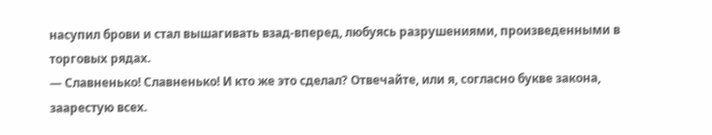насупил брови и стал вышагивать взад-вперед, любуясь разрушениями, произведенными в торговых рядах.
— Славненько! Славненько! И кто же это сделал? Отвечайте, или я, согласно букве закона, заарестую всех.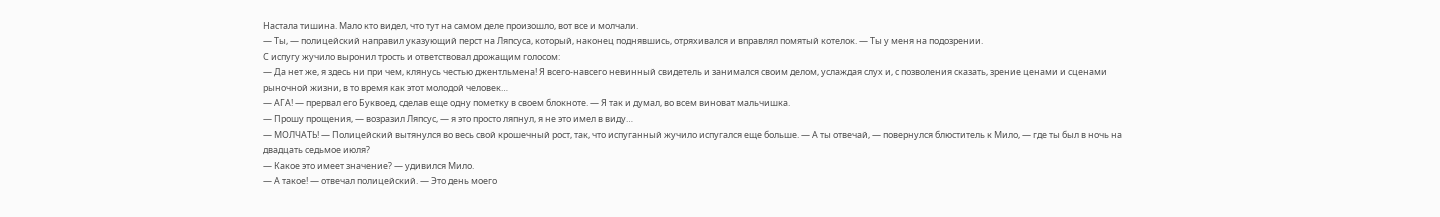Настала тишина. Мало кто видел, что тут на самом деле произошло, вот все и молчали.
— Ты, — полицейский направил указующий перст на Ляпсуса, который, наконец поднявшись, отряхивался и вправлял помятый котелок. — Ты у меня на подозрении.
С испугу жучило выронил трость и ответствовал дрожащим голосом:
— Да нет же, я здесь ни при чем, клянусь честью джентльмена! Я всего-навсего невинный свидетель и занимался своим делом, услаждая слух и, с позволения сказать, зрение ценами и сценами рыночной жизни, в то время как этот молодой человек…
— АГА! — прервал его Буквоед, сделав еще одну пометку в своем блокноте. — Я так и думал, во всем виноват мальчишка.
— Прошу прощения, — возразил Ляпсус, — я это просто ляпнул, я не это имел в виду…
— МОЛЧАТЬ! — Полицейский вытянулся во весь свой крошечный рост, так, что испуганный жучило испугался еще больше. — А ты отвечай, — повернулся блюститель к Мило, — где ты был в ночь на двадцать седьмое июля?
— Какое это имеет значение? — удивился Мило.
— А такое! — отвечал полицейский. — Это день моего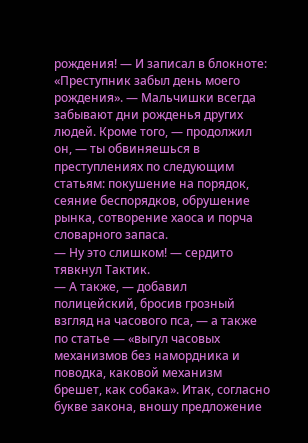рождения! — И записал в блокноте: «Преступник забыл день моего рождения». — Мальчишки всегда забывают дни рожденья других людей. Кроме того, — продолжил он, — ты обвиняешься в преступлениях по следующим статьям: покушение на порядок, сеяние беспорядков, обрушение рынка, сотворение хаоса и порча словарного запаса.
— Ну это слишком! — сердито тявкнул Тактик.
— А также, — добавил полицейский, бросив грозный взгляд на часового пса, — а также по статье — «выгул часовых механизмов без намордника и поводка, каковой механизм брешет, как собака». Итак, согласно букве закона, вношу предложение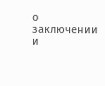о заключении и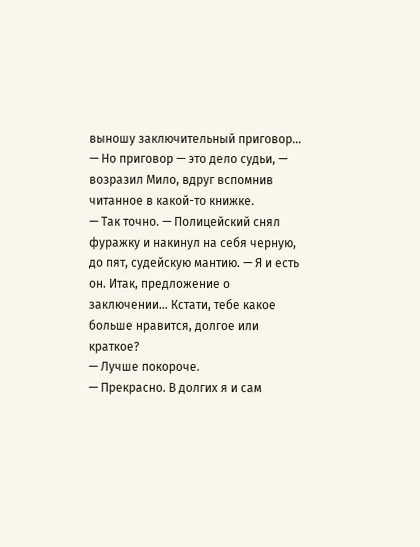выношу заключительный приговор…
— Но приговор — это дело судьи, — возразил Мило, вдруг вспомнив читанное в какой-то книжке.
— Так точно. — Полицейский снял фуражку и накинул на себя черную, до пят, судейскую мантию. — Я и есть он. Итак, предложение о заключении… Кстати, тебе какое больше нравится, долгое или краткое?
— Лучше покороче.
— Прекрасно. В долгих я и сам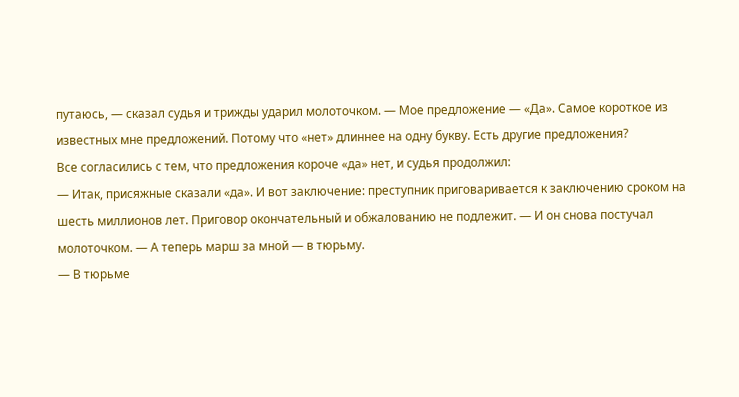путаюсь, — сказал судья и трижды ударил молоточком. — Мое предложение — «Да». Самое короткое из известных мне предложений. Потому что «нет» длиннее на одну букву. Есть другие предложения?
Все согласились с тем, что предложения короче «да» нет, и судья продолжил:
— Итак, присяжные сказали «да». И вот заключение: преступник приговаривается к заключению сроком на шесть миллионов лет. Приговор окончательный и обжалованию не подлежит. — И он снова постучал молоточком. — А теперь марш за мной — в тюрьму.
— В тюрьме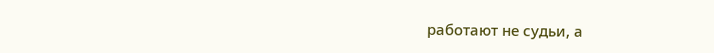работают не судьи, а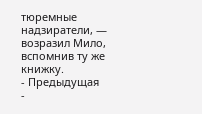тюремные надзиратели, — возразил Мило, вспомнив ту же книжку.
- Предыдущая
-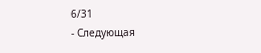6/31
- Следующая